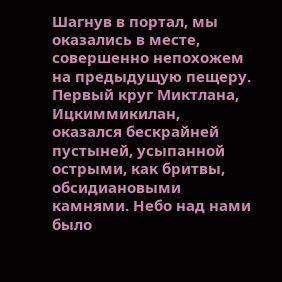Шагнув в портал, мы оказались в месте, совершенно непохожем на предыдущую пещеру. Первый круг Миктлана, Ицкиммикилан, оказался бескрайней пустыней, усыпанной острыми, как бритвы, обсидиановыми камнями. Небо над нами было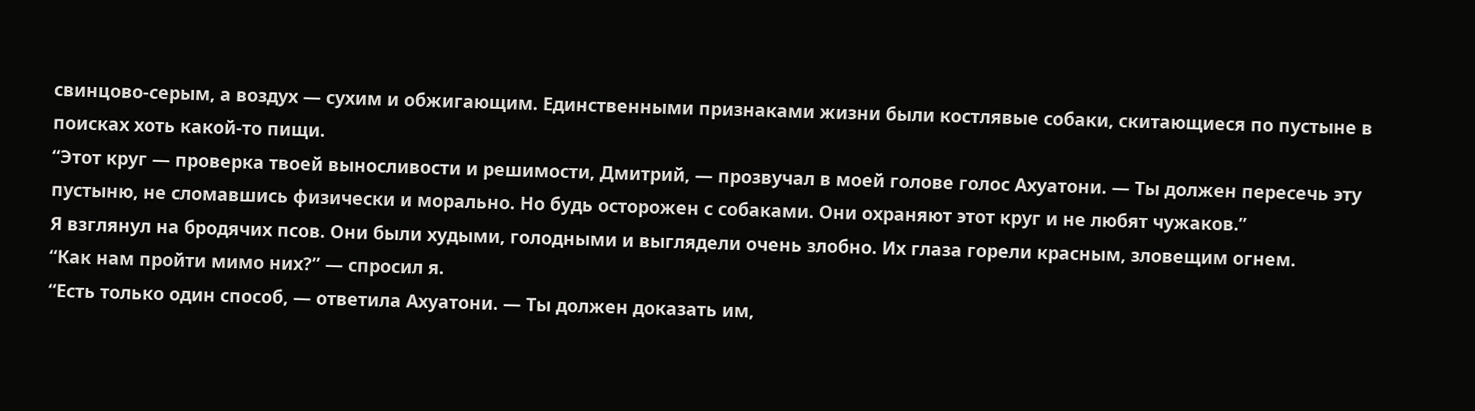свинцово-серым, а воздух — сухим и обжигающим. Единственными признаками жизни были костлявые собаки, скитающиеся по пустыне в поисках хоть какой-то пищи.
“Этот круг — проверка твоей выносливости и решимости, Дмитрий, — прозвучал в моей голове голос Ахуатони. — Ты должен пересечь эту пустыню, не сломавшись физически и морально. Но будь осторожен с собаками. Они охраняют этот круг и не любят чужаков.”
Я взглянул на бродячих псов. Они были худыми, голодными и выглядели очень злобно. Их глаза горели красным, зловещим огнем.
“Как нам пройти мимо них?” — спросил я.
“Есть только один способ, — ответила Ахуатони. — Ты должен доказать им,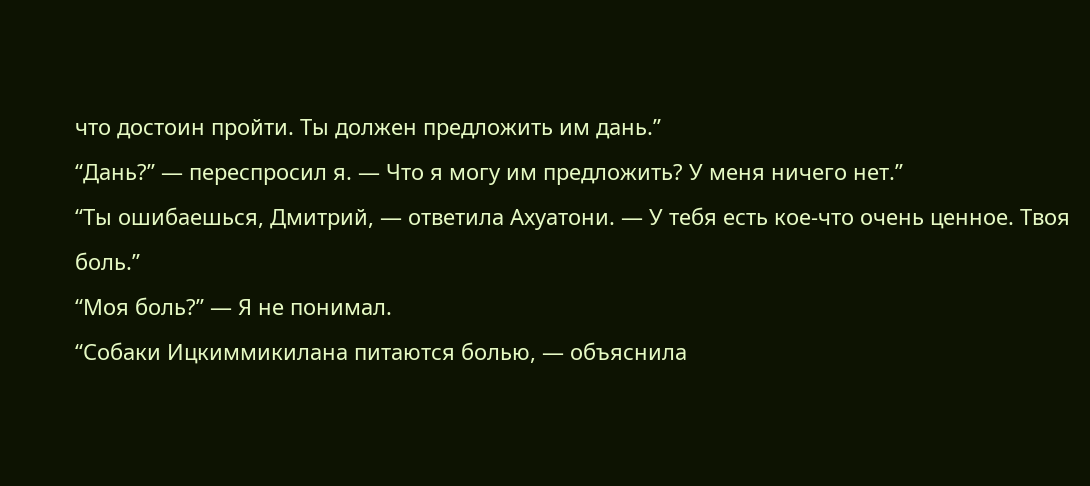что достоин пройти. Ты должен предложить им дань.”
“Дань?” — переспросил я. — Что я могу им предложить? У меня ничего нет.”
“Ты ошибаешься, Дмитрий, — ответила Ахуатони. — У тебя есть кое-что очень ценное. Твоя боль.”
“Моя боль?” — Я не понимал.
“Собаки Ицкиммикилана питаются болью, — объяснила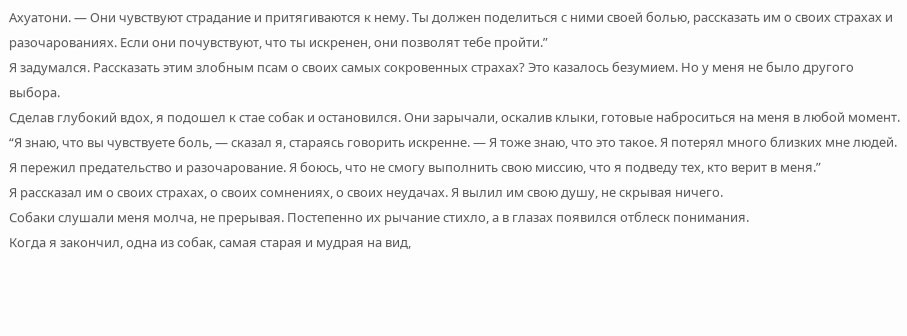Ахуатони. — Они чувствуют страдание и притягиваются к нему. Ты должен поделиться с ними своей болью, рассказать им о своих страхах и разочарованиях. Если они почувствуют, что ты искренен, они позволят тебе пройти.”
Я задумался. Рассказать этим злобным псам о своих самых сокровенных страхах? Это казалось безумием. Но у меня не было другого выбора.
Сделав глубокий вдох, я подошел к стае собак и остановился. Они зарычали, оскалив клыки, готовые наброситься на меня в любой момент.
“Я знаю, что вы чувствуете боль, — сказал я, стараясь говорить искренне. — Я тоже знаю, что это такое. Я потерял много близких мне людей. Я пережил предательство и разочарование. Я боюсь, что не смогу выполнить свою миссию, что я подведу тех, кто верит в меня.”
Я рассказал им о своих страхах, о своих сомнениях, о своих неудачах. Я вылил им свою душу, не скрывая ничего.
Собаки слушали меня молча, не прерывая. Постепенно их рычание стихло, а в глазах появился отблеск понимания.
Когда я закончил, одна из собак, самая старая и мудрая на вид,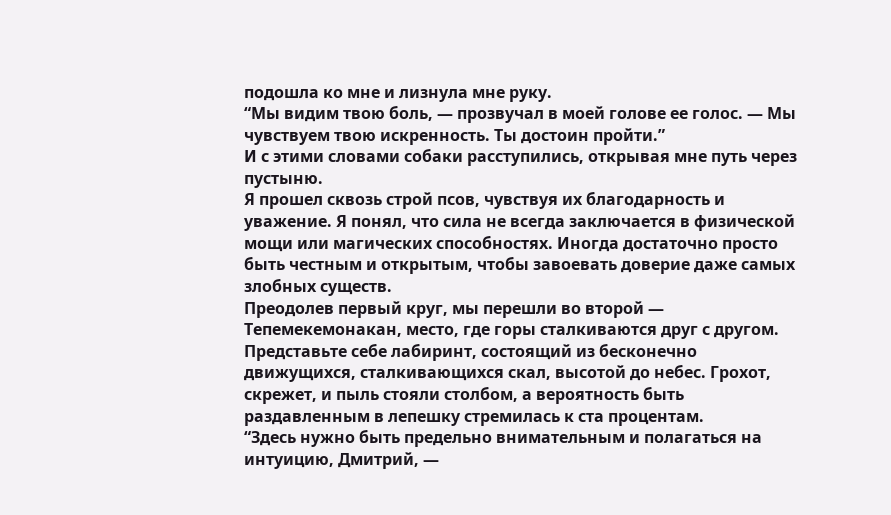подошла ко мне и лизнула мне руку.
“Мы видим твою боль, — прозвучал в моей голове ее голос. — Мы чувствуем твою искренность. Ты достоин пройти.”
И с этими словами собаки расступились, открывая мне путь через пустыню.
Я прошел сквозь строй псов, чувствуя их благодарность и уважение. Я понял, что сила не всегда заключается в физической мощи или магических способностях. Иногда достаточно просто быть честным и открытым, чтобы завоевать доверие даже самых злобных существ.
Преодолев первый круг, мы перешли во второй — Тепемекемонакан, место, где горы сталкиваются друг с другом. Представьте себе лабиринт, состоящий из бесконечно движущихся, сталкивающихся скал, высотой до небес. Грохот, скрежет, и пыль стояли столбом, а вероятность быть раздавленным в лепешку стремилась к ста процентам.
“Здесь нужно быть предельно внимательным и полагаться на интуицию, Дмитрий, —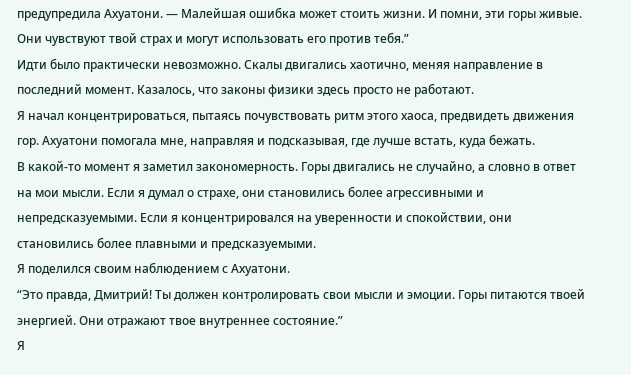предупредила Ахуатони. — Малейшая ошибка может стоить жизни. И помни, эти горы живые. Они чувствуют твой страх и могут использовать его против тебя.”
Идти было практически невозможно. Скалы двигались хаотично, меняя направление в последний момент. Казалось, что законы физики здесь просто не работают.
Я начал концентрироваться, пытаясь почувствовать ритм этого хаоса, предвидеть движения гор. Ахуатони помогала мне, направляя и подсказывая, где лучше встать, куда бежать.
В какой-то момент я заметил закономерность. Горы двигались не случайно, а словно в ответ на мои мысли. Если я думал о страхе, они становились более агрессивными и непредсказуемыми. Если я концентрировался на уверенности и спокойствии, они становились более плавными и предсказуемыми.
Я поделился своим наблюдением с Ахуатони.
“Это правда, Дмитрий! Ты должен контролировать свои мысли и эмоции. Горы питаются твоей энергией. Они отражают твое внутреннее состояние.”
Я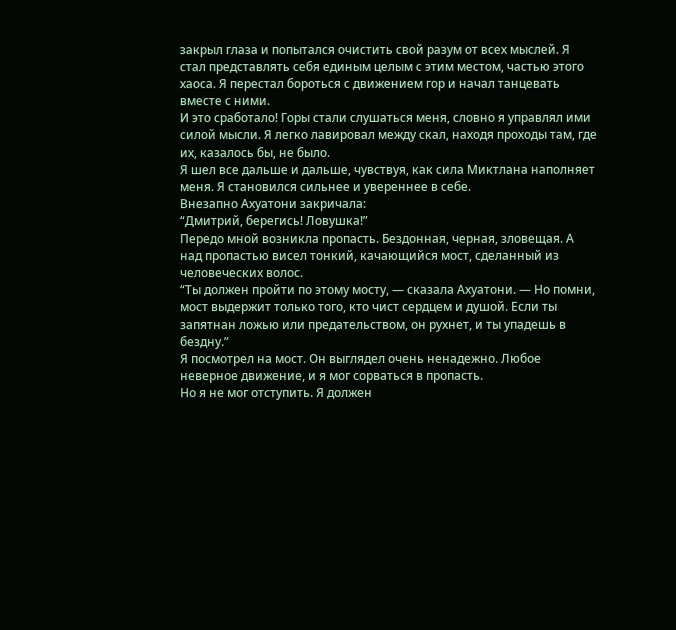закрыл глаза и попытался очистить свой разум от всех мыслей. Я стал представлять себя единым целым с этим местом, частью этого хаоса. Я перестал бороться с движением гор и начал танцевать вместе с ними.
И это сработало! Горы стали слушаться меня, словно я управлял ими силой мысли. Я легко лавировал между скал, находя проходы там, где их, казалось бы, не было.
Я шел все дальше и дальше, чувствуя, как сила Миктлана наполняет меня. Я становился сильнее и увереннее в себе.
Внезапно Ахуатони закричала:
“Дмитрий, берегись! Ловушка!”
Передо мной возникла пропасть. Бездонная, черная, зловещая. А над пропастью висел тонкий, качающийся мост, сделанный из человеческих волос.
“Ты должен пройти по этому мосту, — сказала Ахуатони. — Но помни, мост выдержит только того, кто чист сердцем и душой. Если ты запятнан ложью или предательством, он рухнет, и ты упадешь в бездну.”
Я посмотрел на мост. Он выглядел очень ненадежно. Любое неверное движение, и я мог сорваться в пропасть.
Но я не мог отступить. Я должен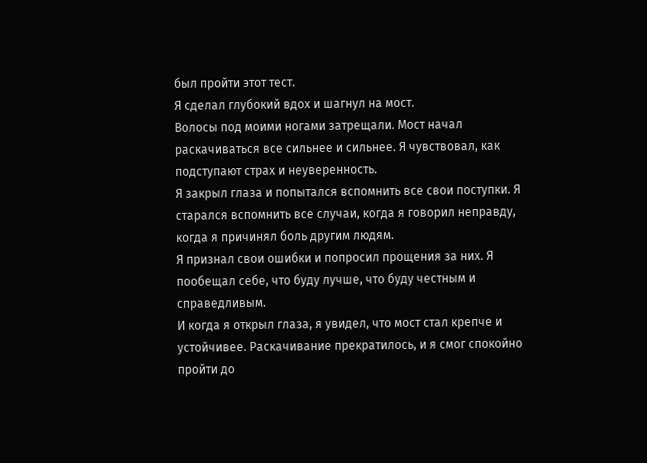был пройти этот тест.
Я сделал глубокий вдох и шагнул на мост.
Волосы под моими ногами затрещали. Мост начал раскачиваться все сильнее и сильнее. Я чувствовал, как подступают страх и неуверенность.
Я закрыл глаза и попытался вспомнить все свои поступки. Я старался вспомнить все случаи, когда я говорил неправду, когда я причинял боль другим людям.
Я признал свои ошибки и попросил прощения за них. Я пообещал себе, что буду лучше, что буду честным и справедливым.
И когда я открыл глаза, я увидел, что мост стал крепче и устойчивее. Раскачивание прекратилось, и я смог спокойно пройти до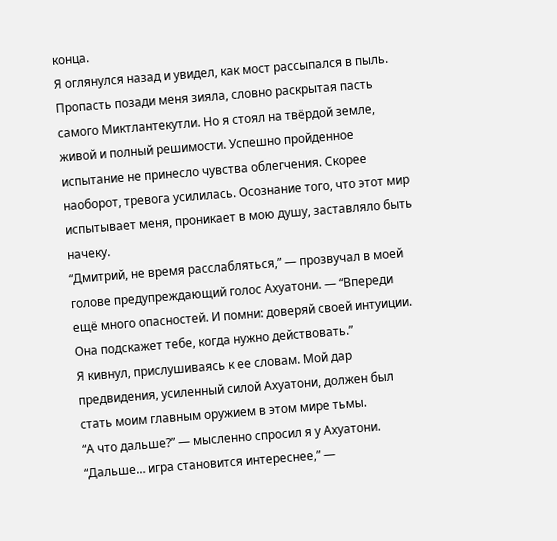конца.
Я оглянулся назад и увидел, как мост рассыпался в пыль.
Пропасть позади меня зияла, словно раскрытая пасть самого Миктлантекутли. Но я стоял на твёрдой земле, живой и полный решимости. Успешно пройденное испытание не принесло чувства облегчения. Скорее наоборот, тревога усилилась. Осознание того, что этот мир испытывает меня, проникает в мою душу, заставляло быть начеку.
“Дмитрий, не время расслабляться,” — прозвучал в моей голове предупреждающий голос Ахуатони. — “Впереди ещё много опасностей. И помни: доверяй своей интуиции. Она подскажет тебе, когда нужно действовать.”
Я кивнул, прислушиваясь к ее словам. Мой дар предвидения, усиленный силой Ахуатони, должен был стать моим главным оружием в этом мире тьмы.
“А что дальше?” — мысленно спросил я у Ахуатони.
“Дальше… игра становится интереснее,” —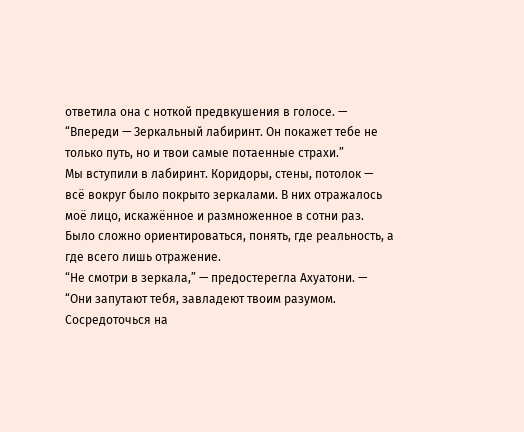ответила она с ноткой предвкушения в голосе. — “Впереди — Зеркальный лабиринт. Он покажет тебе не только путь, но и твои самые потаенные страхи.”
Мы вступили в лабиринт. Коридоры, стены, потолок — всё вокруг было покрыто зеркалами. В них отражалось моё лицо, искажённое и размноженное в сотни раз. Было сложно ориентироваться, понять, где реальность, а где всего лишь отражение.
“Не смотри в зеркала,” — предостерегла Ахуатони. — “Они запутают тебя, завладеют твоим разумом. Сосредоточься на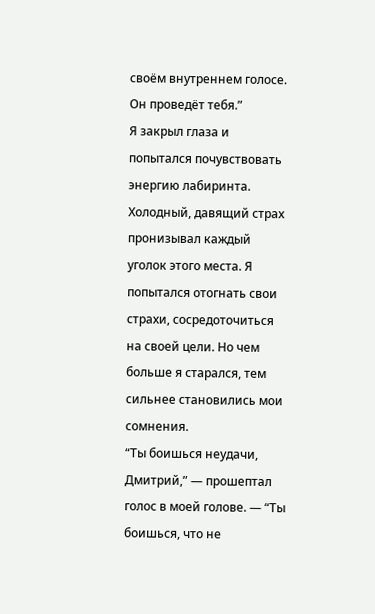своём внутреннем голосе. Он проведёт тебя.”
Я закрыл глаза и попытался почувствовать энергию лабиринта. Холодный, давящий страх пронизывал каждый уголок этого места. Я попытался отогнать свои страхи, сосредоточиться на своей цели. Но чем больше я старался, тем сильнее становились мои сомнения.
“Ты боишься неудачи, Дмитрий,” — прошептал голос в моей голове. — “Ты боишься, что не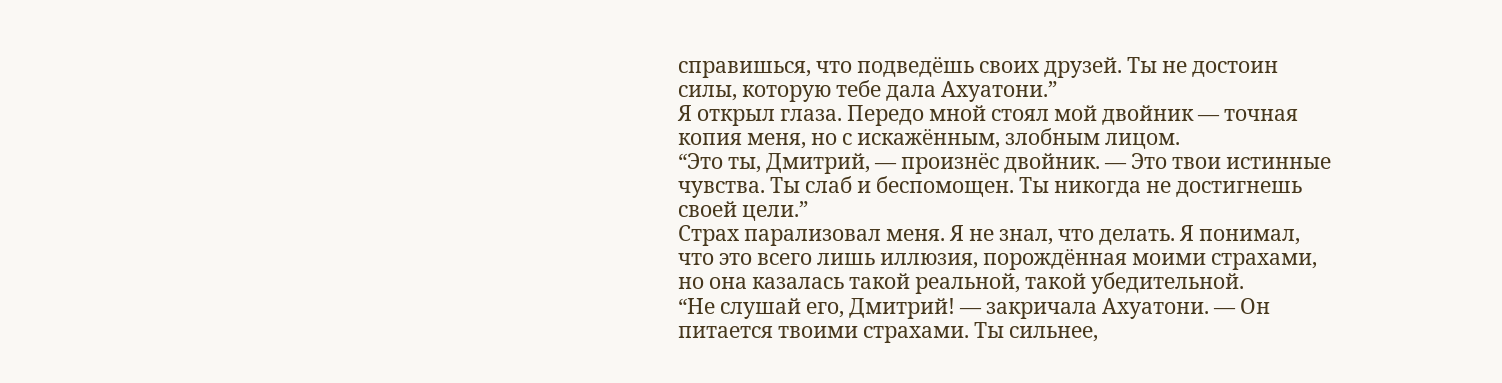справишься, что подведёшь своих друзей. Ты не достоин силы, которую тебе дала Ахуатони.”
Я открыл глаза. Передо мной стоял мой двойник — точная копия меня, но с искажённым, злобным лицом.
“Это ты, Дмитрий, — произнёс двойник. — Это твои истинные чувства. Ты слаб и беспомощен. Ты никогда не достигнешь своей цели.”
Страх парализовал меня. Я не знал, что делать. Я понимал, что это всего лишь иллюзия, порождённая моими страхами, но она казалась такой реальной, такой убедительной.
“Не слушай его, Дмитрий! — закричала Ахуатони. — Он питается твоими страхами. Ты сильнее,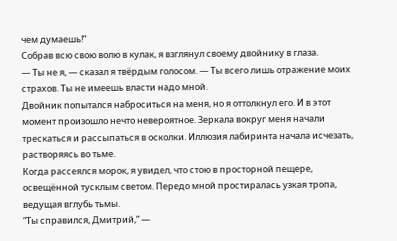чем думаешь!”
Собрав всю свою волю в кулак, я взглянул своему двойнику в глаза.
— Ты не я, — сказал я твёрдым голосом. — Ты всего лишь отражение моих страхов. Ты не имеешь власти надо мной.
Двойник попытался наброситься на меня, но я оттолкнул его. И в этот момент произошло нечто невероятное. Зеркала вокруг меня начали трескаться и рассыпаться в осколки. Иллюзия лабиринта начала исчезать, растворяясь во тьме.
Когда рассеялся морок, я увидел, что стою в просторной пещере, освещённой тусклым светом. Передо мной простиралась узкая тропа, ведущая вглубь тьмы.
“Ты справился, Дмитрий,” —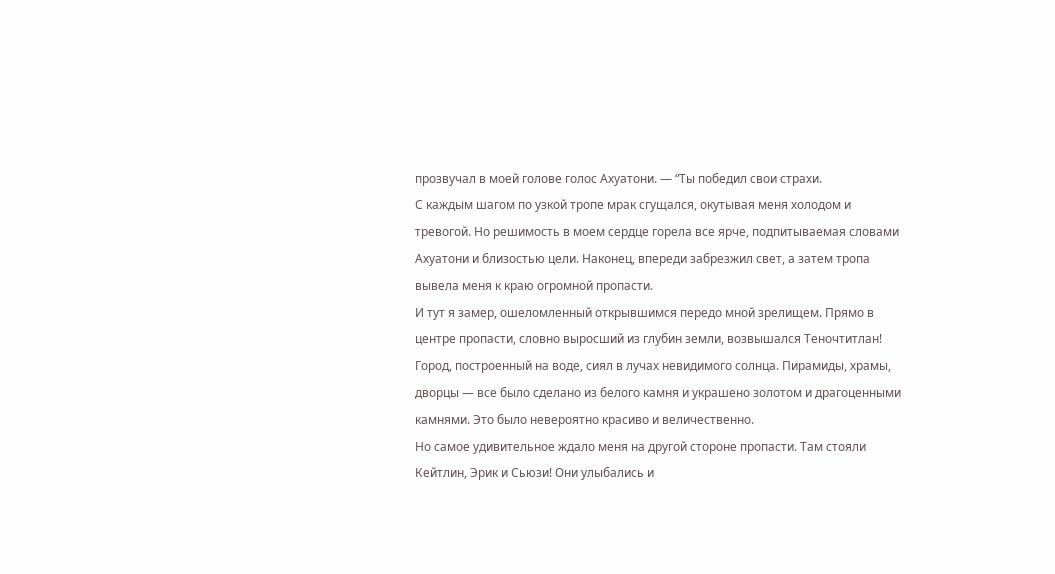прозвучал в моей голове голос Ахуатони. — “Ты победил свои страхи.
С каждым шагом по узкой тропе мрак сгущался, окутывая меня холодом и тревогой. Но решимость в моем сердце горела все ярче, подпитываемая словами Ахуатони и близостью цели. Наконец, впереди забрезжил свет, а затем тропа вывела меня к краю огромной пропасти.
И тут я замер, ошеломленный открывшимся передо мной зрелищем. Прямо в центре пропасти, словно выросший из глубин земли, возвышался Теночтитлан! Город, построенный на воде, сиял в лучах невидимого солнца. Пирамиды, храмы, дворцы — все было сделано из белого камня и украшено золотом и драгоценными камнями. Это было невероятно красиво и величественно.
Но самое удивительное ждало меня на другой стороне пропасти. Там стояли Кейтлин, Эрик и Сьюзи! Они улыбались и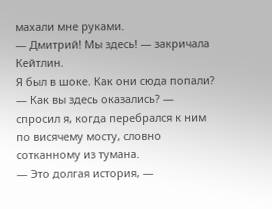махали мне руками.
— Дмитрий! Мы здесь! — закричала Кейтлин.
Я был в шоке. Как они сюда попали?
— Как вы здесь оказались? — спросил я, когда перебрался к ним по висячему мосту, словно сотканному из тумана.
— Это долгая история, —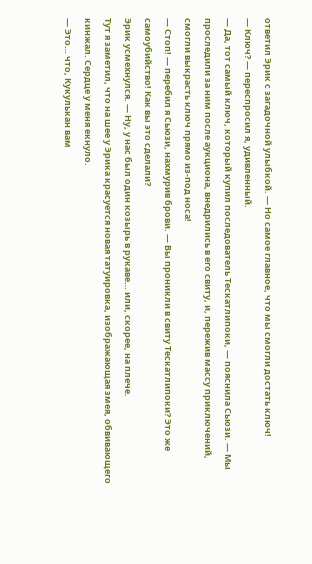ответил Эрик с загадочной улыбкой. — Но самое главное, что мы смогли достать ключ!
— Ключ? — переспросил я, удивленный.
— Да, тот самый ключ, который купил последователь Тескатлипоки, — пояснила Сьюзи. — Мы проследили за ним после аукциона, внедрились в его свиту, и, пережив массу приключений, смогли выкрасть ключ прямо из-под носа!
— Стоп! — перебил я Сьюзи, нахмурив брови. — Вы проникли в свиту Тескатлипоки? Это же самоубийство! Как вы это сделали?
Эрик усмехнулся. — Ну, у нас был один козырь в рукаве… или, скорее, на плече.
Тут я заметил, что на шее у Эрика красуется новая татуировка, изображающая змея, обвивающего кинжал. Сердце у меня екнуло.
— Это… что, Кукулькан вам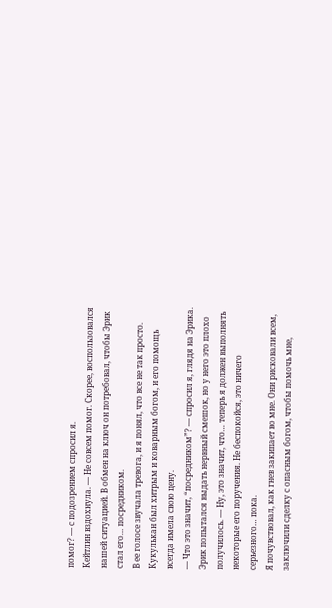помог? — с подозрением спросил я.
Кейтлин вздохнула. — Не совсем помог. Скорее, воспользовался нашей ситуацией. В обмен на ключ он потребовал, чтобы Эрик стал его… посредником.
В ее голосе звучала тревога, и я понял, что все не так просто. Кукулькан был хитрым и коварным богом, и его помощь всегда имела свою цену.
— Что это значит, “посредником”? — спросил я, глядя на Эрика.
Эрик попытался выдать нервный смешок, но у него это плохо получилось. — Ну, это значит, что… теперь я должен выполнять некоторые его поручения. Не беспокойся, это ничего серьезного… пока.
Я почувствовал, как гнев закипает во мне. Они рисковали всем, заключили сделку с опасным богом, чтобы помочь мне,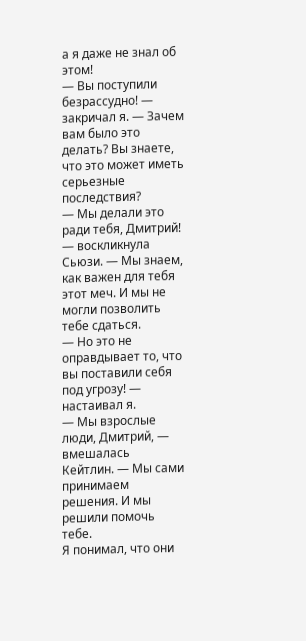а я даже не знал об этом!
— Вы поступили безрассудно! — закричал я. — Зачем вам было это делать? Вы знаете, что это может иметь серьезные последствия?
— Мы делали это ради тебя, Дмитрий! — воскликнула Сьюзи. — Мы знаем, как важен для тебя этот меч. И мы не могли позволить тебе сдаться.
— Но это не оправдывает то, что вы поставили себя под угрозу! — настаивал я.
— Мы взрослые люди, Дмитрий, — вмешалась Кейтлин. — Мы сами принимаем решения. И мы решили помочь тебе.
Я понимал, что они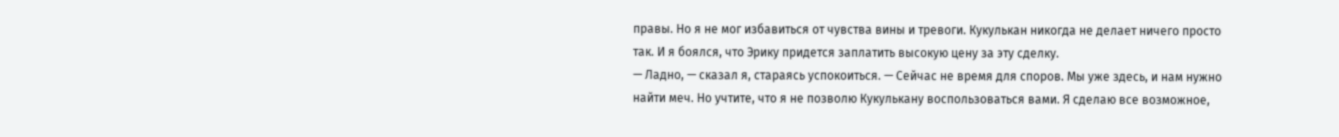правы. Но я не мог избавиться от чувства вины и тревоги. Кукулькан никогда не делает ничего просто так. И я боялся, что Эрику придется заплатить высокую цену за эту сделку.
— Ладно, — сказал я, стараясь успокоиться. — Сейчас не время для споров. Мы уже здесь, и нам нужно найти меч. Но учтите, что я не позволю Кукулькану воспользоваться вами. Я сделаю все возможное,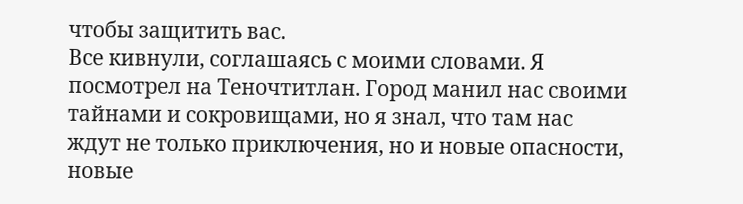чтобы защитить вас.
Все кивнули, соглашаясь с моими словами. Я посмотрел на Теночтитлан. Город манил нас своими тайнами и сокровищами, но я знал, что там нас ждут не только приключения, но и новые опасности, новые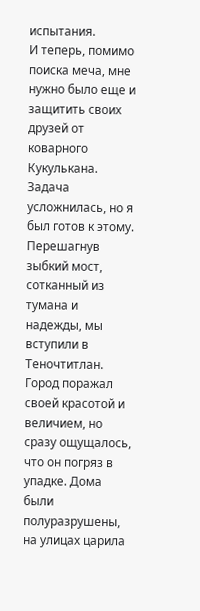испытания.
И теперь, помимо поиска меча, мне нужно было еще и защитить своих друзей от коварного Кукулькана. Задача усложнилась, но я был готов к этому.
Перешагнув зыбкий мост, сотканный из тумана и надежды, мы вступили в Теночтитлан. Город поражал своей красотой и величием, но сразу ощущалось, что он погряз в упадке. Дома были полуразрушены, на улицах царила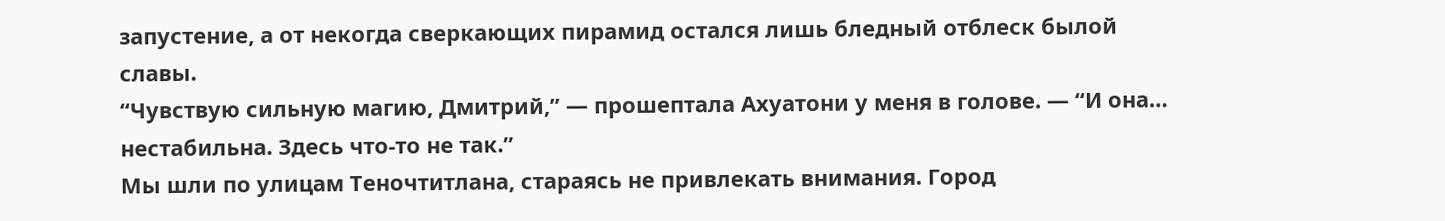запустение, а от некогда сверкающих пирамид остался лишь бледный отблеск былой славы.
“Чувствую сильную магию, Дмитрий,” — прошептала Ахуатони у меня в голове. — “И она… нестабильна. Здесь что-то не так.”
Мы шли по улицам Теночтитлана, стараясь не привлекать внимания. Город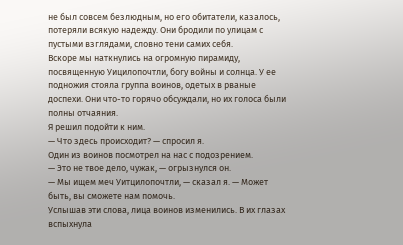не был совсем безлюдным, но его обитатели, казалось, потеряли всякую надежду. Они бродили по улицам с пустыми взглядами, словно тени самих себя.
Вскоре мы наткнулись на огромную пирамиду, посвященную Уицилопочтли, богу войны и солнца. У ее подножия стояла группа воинов, одетых в рваные доспехи. Они что-то горячо обсуждали, но их голоса были полны отчаяния.
Я решил подойти к ним.
— Что здесь происходит? — спросил я.
Один из воинов посмотрел на нас с подозрением.
— Это не твое дело, чужак, — огрызнулся он.
— Мы ищем меч Уитцилопочтли, — сказал я. — Может быть, вы сможете нам помочь.
Услышав эти слова, лица воинов изменились. В их глазах вспыхнула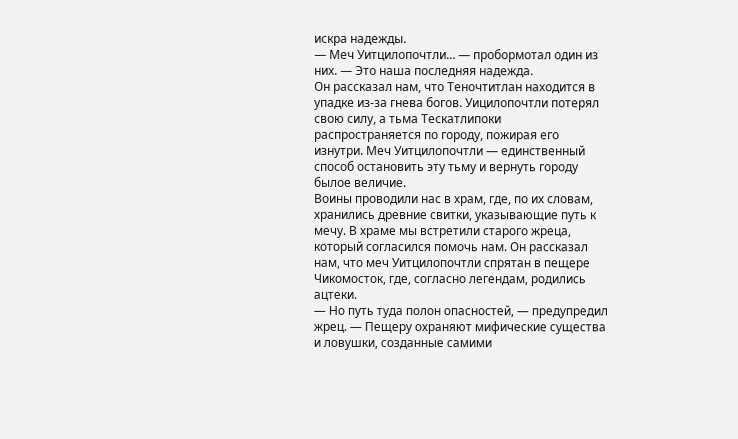искра надежды.
— Меч Уитцилопочтли… — пробормотал один из них. — Это наша последняя надежда.
Он рассказал нам, что Теночтитлан находится в упадке из-за гнева богов. Уицилопочтли потерял свою силу, а тьма Тескатлипоки распространяется по городу, пожирая его изнутри. Меч Уитцилопочтли — единственный способ остановить эту тьму и вернуть городу былое величие.
Воины проводили нас в храм, где, по их словам, хранились древние свитки, указывающие путь к мечу. В храме мы встретили старого жреца, который согласился помочь нам. Он рассказал нам, что меч Уитцилопочтли спрятан в пещере Чикомосток, где, согласно легендам, родились ацтеки.
— Но путь туда полон опасностей, — предупредил жрец. — Пещеру охраняют мифические существа и ловушки, созданные самими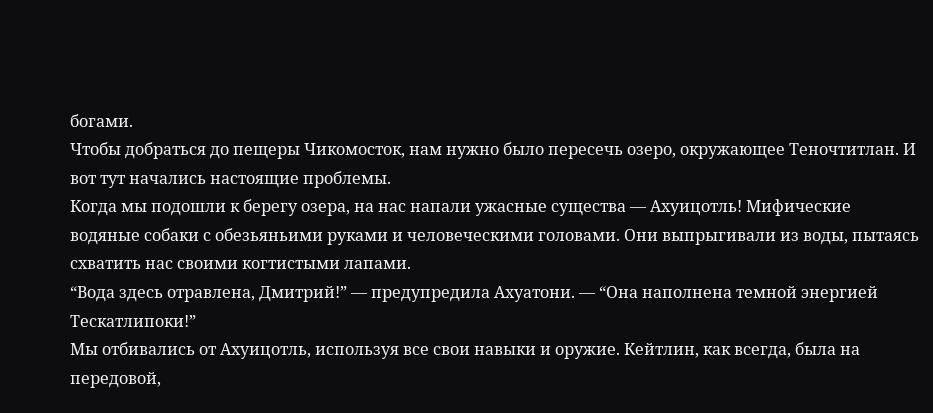богами.
Чтобы добраться до пещеры Чикомосток, нам нужно было пересечь озеро, окружающее Теночтитлан. И вот тут начались настоящие проблемы.
Когда мы подошли к берегу озера, на нас напали ужасные существа — Ахуицотль! Мифические водяные собаки с обезьяньими руками и человеческими головами. Они выпрыгивали из воды, пытаясь схватить нас своими когтистыми лапами.
“Вода здесь отравлена, Дмитрий!” — предупредила Ахуатони. — “Она наполнена темной энергией Тескатлипоки!”
Мы отбивались от Ахуицотль, используя все свои навыки и оружие. Кейтлин, как всегда, была на передовой,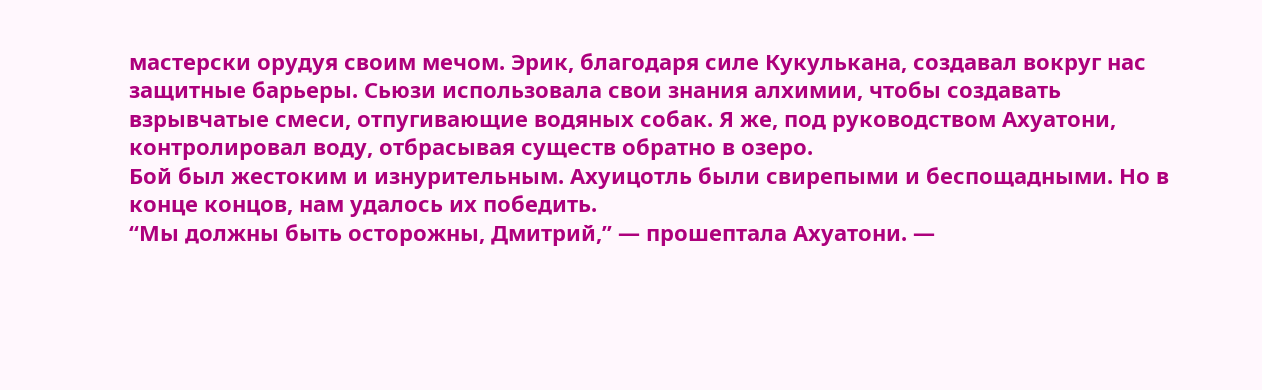мастерски орудуя своим мечом. Эрик, благодаря силе Кукулькана, создавал вокруг нас защитные барьеры. Сьюзи использовала свои знания алхимии, чтобы создавать взрывчатые смеси, отпугивающие водяных собак. Я же, под руководством Ахуатони, контролировал воду, отбрасывая существ обратно в озеро.
Бой был жестоким и изнурительным. Ахуицотль были свирепыми и беспощадными. Но в конце концов, нам удалось их победить.
“Мы должны быть осторожны, Дмитрий,” — прошептала Ахуатони. —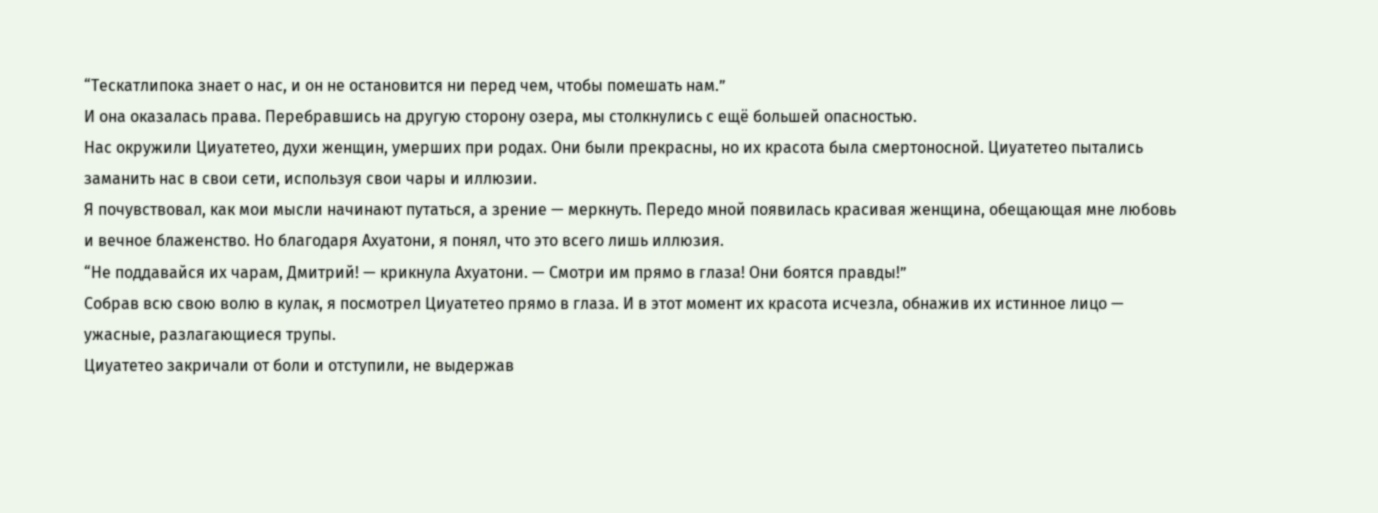“Тескатлипока знает о нас, и он не остановится ни перед чем, чтобы помешать нам.”
И она оказалась права. Перебравшись на другую сторону озера, мы столкнулись с ещё большей опасностью.
Нас окружили Циуатетео, духи женщин, умерших при родах. Они были прекрасны, но их красота была смертоносной. Циуатетео пытались заманить нас в свои сети, используя свои чары и иллюзии.
Я почувствовал, как мои мысли начинают путаться, а зрение — меркнуть. Передо мной появилась красивая женщина, обещающая мне любовь и вечное блаженство. Но благодаря Ахуатони, я понял, что это всего лишь иллюзия.
“Не поддавайся их чарам, Дмитрий! — крикнула Ахуатони. — Смотри им прямо в глаза! Они боятся правды!”
Собрав всю свою волю в кулак, я посмотрел Циуатетео прямо в глаза. И в этот момент их красота исчезла, обнажив их истинное лицо — ужасные, разлагающиеся трупы.
Циуатетео закричали от боли и отступили, не выдержав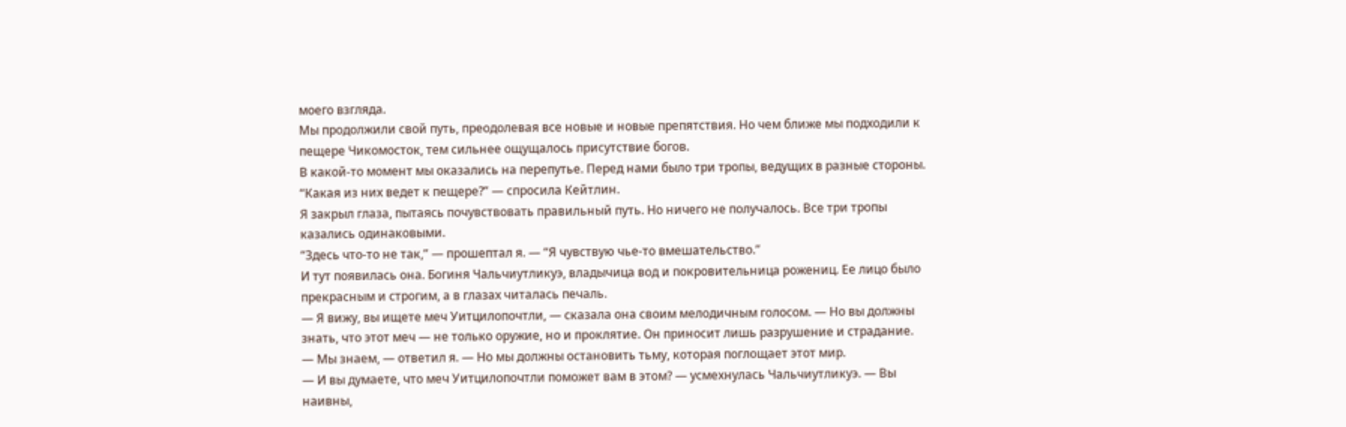моего взгляда.
Мы продолжили свой путь, преодолевая все новые и новые препятствия. Но чем ближе мы подходили к пещере Чикомосток, тем сильнее ощущалось присутствие богов.
В какой-то момент мы оказались на перепутье. Перед нами было три тропы, ведущих в разные стороны.
“Какая из них ведет к пещере?” — спросила Кейтлин.
Я закрыл глаза, пытаясь почувствовать правильный путь. Но ничего не получалось. Все три тропы казались одинаковыми.
“Здесь что-то не так,” — прошептал я. — “Я чувствую чье-то вмешательство.”
И тут появилась она. Богиня Чальчиутликуэ, владычица вод и покровительница рожениц. Ее лицо было прекрасным и строгим, а в глазах читалась печаль.
— Я вижу, вы ищете меч Уитцилопочтли, — сказала она своим мелодичным голосом. — Но вы должны знать, что этот меч — не только оружие, но и проклятие. Он приносит лишь разрушение и страдание.
— Мы знаем, — ответил я. — Но мы должны остановить тьму, которая поглощает этот мир.
— И вы думаете, что меч Уитцилопочтли поможет вам в этом? — усмехнулась Чальчиутликуэ. — Вы наивны,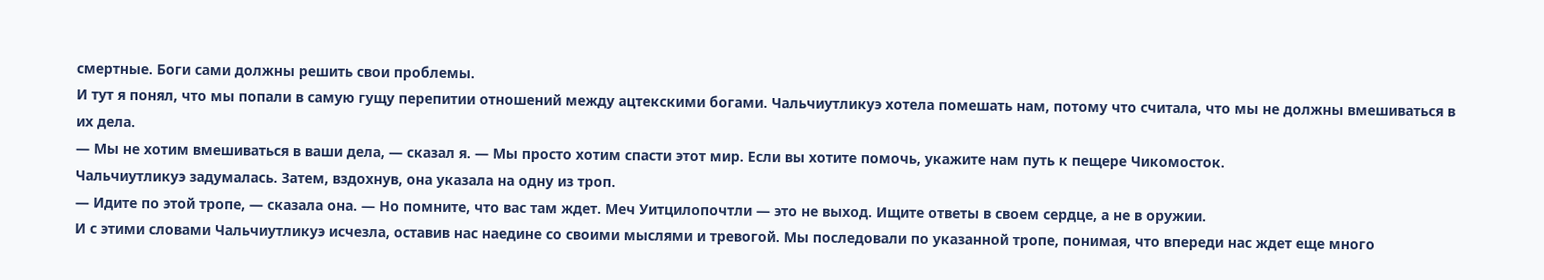смертные. Боги сами должны решить свои проблемы.
И тут я понял, что мы попали в самую гущу перепитии отношений между ацтекскими богами. Чальчиутликуэ хотела помешать нам, потому что считала, что мы не должны вмешиваться в их дела.
— Мы не хотим вмешиваться в ваши дела, — сказал я. — Мы просто хотим спасти этот мир. Если вы хотите помочь, укажите нам путь к пещере Чикомосток.
Чальчиутликуэ задумалась. Затем, вздохнув, она указала на одну из троп.
— Идите по этой тропе, — сказала она. — Но помните, что вас там ждет. Меч Уитцилопочтли — это не выход. Ищите ответы в своем сердце, а не в оружии.
И с этими словами Чальчиутликуэ исчезла, оставив нас наедине со своими мыслями и тревогой. Мы последовали по указанной тропе, понимая, что впереди нас ждет еще много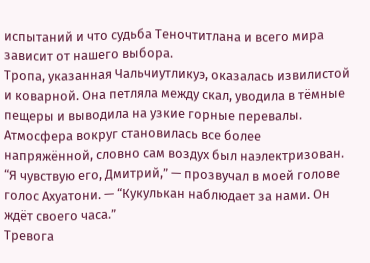испытаний и что судьба Теночтитлана и всего мира зависит от нашего выбора.
Тропа, указанная Чальчиутликуэ, оказалась извилистой и коварной. Она петляла между скал, уводила в тёмные пещеры и выводила на узкие горные перевалы. Атмосфера вокруг становилась все более напряжённой, словно сам воздух был наэлектризован.
“Я чувствую его, Дмитрий,” — прозвучал в моей голове голос Ахуатони. — “Кукулькан наблюдает за нами. Он ждёт своего часа.”
Тревога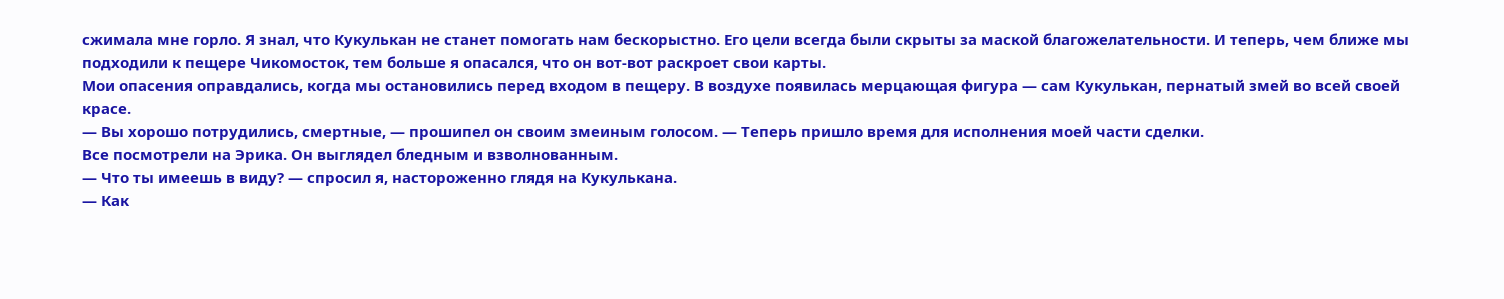сжимала мне горло. Я знал, что Кукулькан не станет помогать нам бескорыстно. Его цели всегда были скрыты за маской благожелательности. И теперь, чем ближе мы подходили к пещере Чикомосток, тем больше я опасался, что он вот-вот раскроет свои карты.
Мои опасения оправдались, когда мы остановились перед входом в пещеру. В воздухе появилась мерцающая фигура — сам Кукулькан, пернатый змей во всей своей красе.
— Вы хорошо потрудились, смертные, — прошипел он своим змеиным голосом. — Теперь пришло время для исполнения моей части сделки.
Все посмотрели на Эрика. Он выглядел бледным и взволнованным.
— Что ты имеешь в виду? — спросил я, настороженно глядя на Кукулькана.
— Как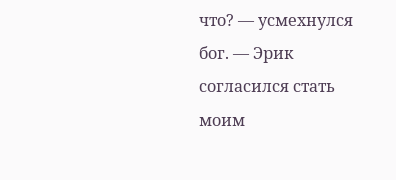что? — усмехнулся бог. — Эрик согласился стать моим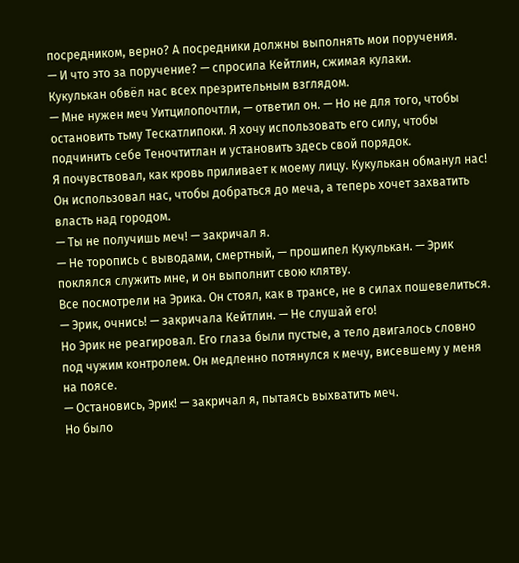посредником, верно? А посредники должны выполнять мои поручения.
— И что это за поручение? — спросила Кейтлин, сжимая кулаки.
Кукулькан обвёл нас всех презрительным взглядом.
— Мне нужен меч Уитцилопочтли, — ответил он. — Но не для того, чтобы остановить тьму Тескатлипоки. Я хочу использовать его силу, чтобы подчинить себе Теночтитлан и установить здесь свой порядок.
Я почувствовал, как кровь приливает к моему лицу. Кукулькан обманул нас! Он использовал нас, чтобы добраться до меча, а теперь хочет захватить власть над городом.
— Ты не получишь меч! — закричал я.
— Не торопись с выводами, смертный, — прошипел Кукулькан. — Эрик поклялся служить мне, и он выполнит свою клятву.
Все посмотрели на Эрика. Он стоял, как в трансе, не в силах пошевелиться.
— Эрик, очнись! — закричала Кейтлин. — Не слушай его!
Но Эрик не реагировал. Его глаза были пустые, а тело двигалось словно под чужим контролем. Он медленно потянулся к мечу, висевшему у меня на поясе.
— Остановись, Эрик! — закричал я, пытаясь выхватить меч.
Но было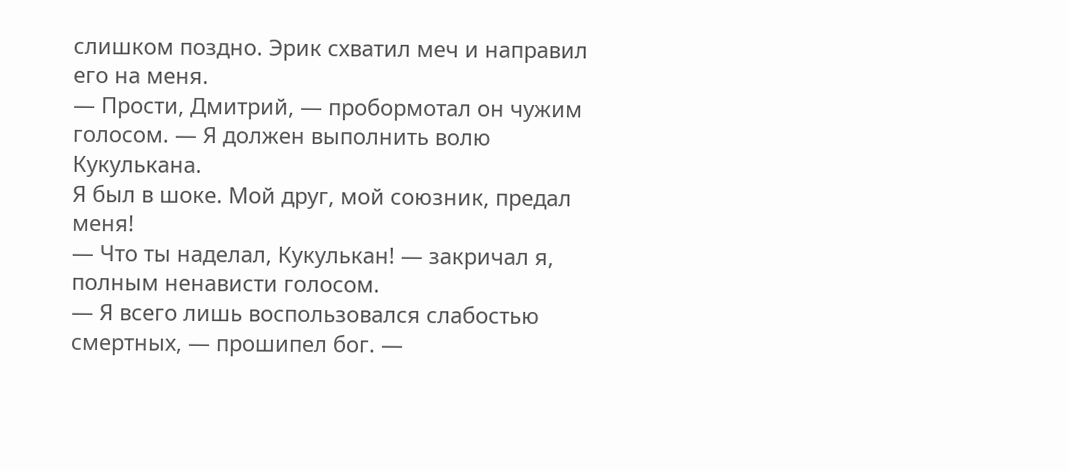слишком поздно. Эрик схватил меч и направил его на меня.
— Прости, Дмитрий, — пробормотал он чужим голосом. — Я должен выполнить волю Кукулькана.
Я был в шоке. Мой друг, мой союзник, предал меня!
— Что ты наделал, Кукулькан! — закричал я, полным ненависти голосом.
— Я всего лишь воспользовался слабостью смертных, — прошипел бог. —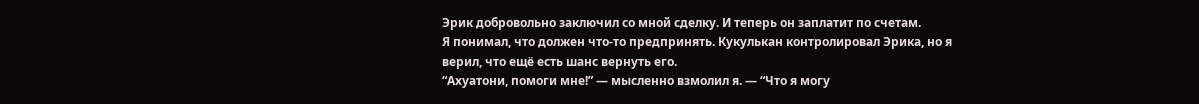Эрик добровольно заключил со мной сделку. И теперь он заплатит по счетам.
Я понимал, что должен что-то предпринять. Кукулькан контролировал Эрика, но я верил, что ещё есть шанс вернуть его.
“Ахуатони, помоги мне!” — мысленно взмолил я. — “Что я могу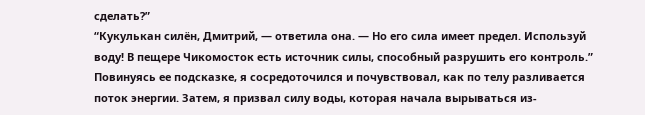сделать?”
“Кукулькан силён, Дмитрий, — ответила она. — Но его сила имеет предел. Используй воду! В пещере Чикомосток есть источник силы, способный разрушить его контроль.”
Повинуясь ее подсказке, я сосредоточился и почувствовал, как по телу разливается поток энергии. Затем, я призвал силу воды, которая начала вырываться из-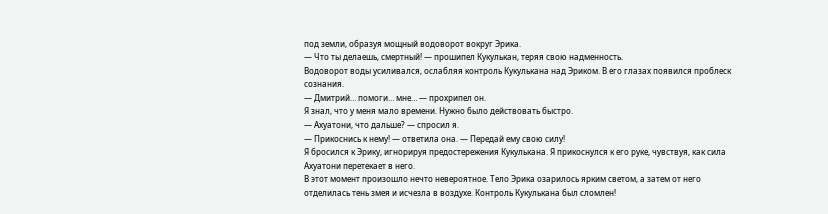под земли, образуя мощный водоворот вокруг Эрика.
— Что ты делаешь, смертный! — прошипел Кукулькан, теряя свою надменность.
Водоворот воды усиливался, ослабляя контроль Кукулькана над Эриком. В его глазах появился проблеск сознания.
— Дмитрий… помоги… мне… — прохрипел он.
Я знал, что у меня мало времени. Нужно было действовать быстро.
— Ахуатони, что дальше? — спросил я.
— Прикоснись к нему! — ответила она. — Передай ему свою силу!
Я бросился к Эрику, игнорируя предостережения Кукулькана. Я прикоснулся к его руке, чувствуя, как сила Ахуатони перетекает в него.
В этот момент произошло нечто невероятное. Тело Эрика озарилось ярким светом, а затем от него отделилась тень змея и исчезла в воздухе. Контроль Кукулькана был сломлен!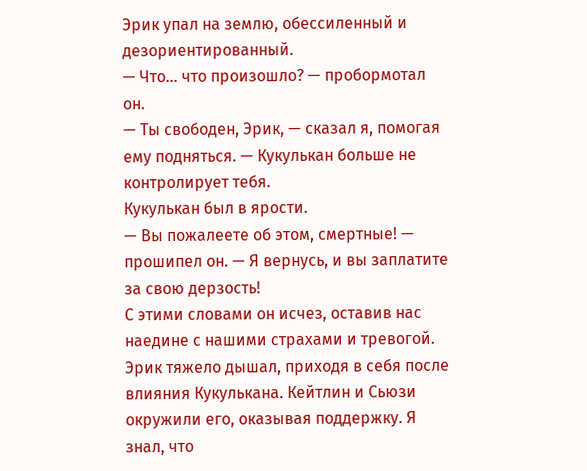Эрик упал на землю, обессиленный и дезориентированный.
— Что… что произошло? — пробормотал он.
— Ты свободен, Эрик, — сказал я, помогая ему подняться. — Кукулькан больше не контролирует тебя.
Кукулькан был в ярости.
— Вы пожалеете об этом, смертные! — прошипел он. — Я вернусь, и вы заплатите за свою дерзость!
С этими словами он исчез, оставив нас наедине с нашими страхами и тревогой.
Эрик тяжело дышал, приходя в себя после влияния Кукулькана. Кейтлин и Сьюзи окружили его, оказывая поддержку. Я знал, что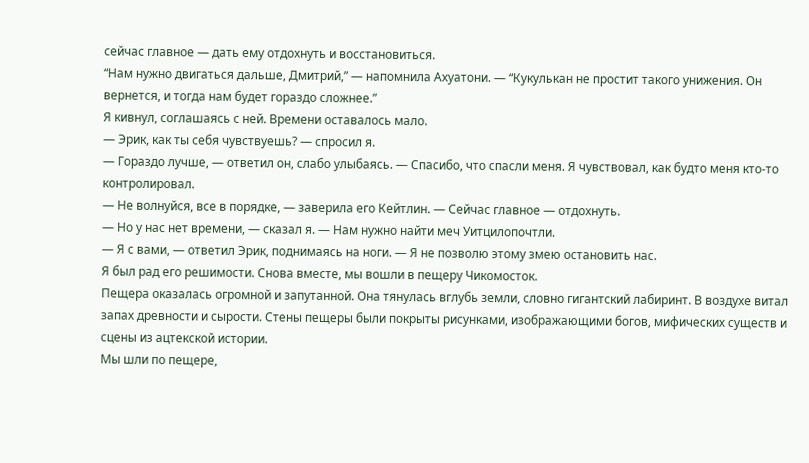сейчас главное — дать ему отдохнуть и восстановиться.
“Нам нужно двигаться дальше, Дмитрий,” — напомнила Ахуатони. — “Кукулькан не простит такого унижения. Он вернется, и тогда нам будет гораздо сложнее.”
Я кивнул, соглашаясь с ней. Времени оставалось мало.
— Эрик, как ты себя чувствуешь? — спросил я.
— Гораздо лучше, — ответил он, слабо улыбаясь. — Спасибо, что спасли меня. Я чувствовал, как будто меня кто-то контролировал.
— Не волнуйся, все в порядке, — заверила его Кейтлин. — Сейчас главное — отдохнуть.
— Но у нас нет времени, — сказал я. — Нам нужно найти меч Уитцилопочтли.
— Я с вами, — ответил Эрик, поднимаясь на ноги. — Я не позволю этому змею остановить нас.
Я был рад его решимости. Снова вместе, мы вошли в пещеру Чикомосток.
Пещера оказалась огромной и запутанной. Она тянулась вглубь земли, словно гигантский лабиринт. В воздухе витал запах древности и сырости. Стены пещеры были покрыты рисунками, изображающими богов, мифических существ и сцены из ацтекской истории.
Мы шли по пещере,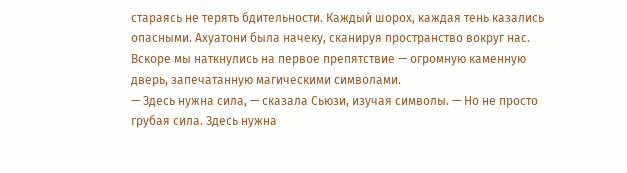стараясь не терять бдительности. Каждый шорох, каждая тень казались опасными. Ахуатони была начеку, сканируя пространство вокруг нас.
Вскоре мы наткнулись на первое препятствие — огромную каменную дверь, запечатанную магическими символами.
— Здесь нужна сила, — сказала Сьюзи, изучая символы. — Но не просто грубая сила. Здесь нужна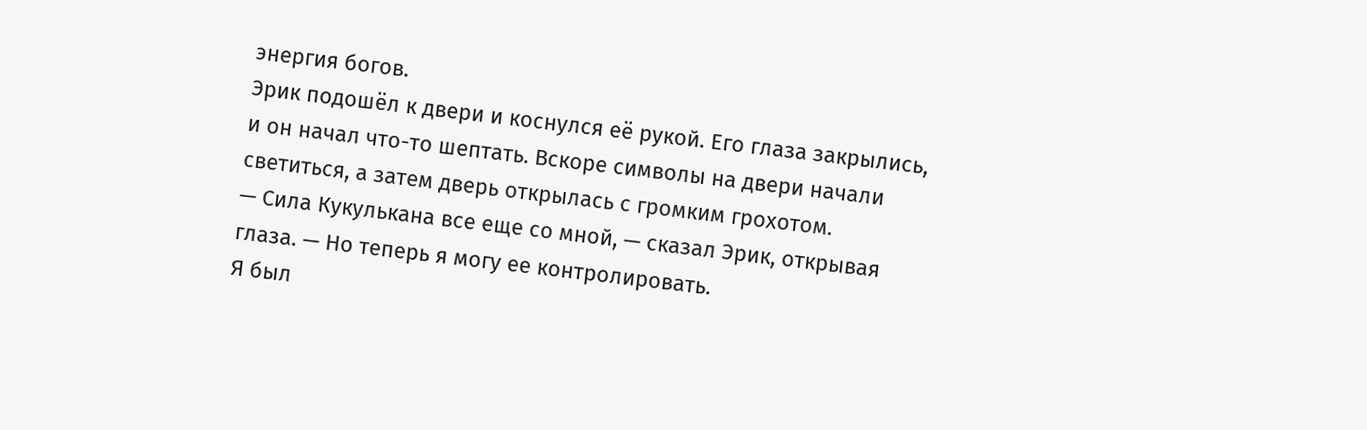энергия богов.
Эрик подошёл к двери и коснулся её рукой. Его глаза закрылись, и он начал что-то шептать. Вскоре символы на двери начали светиться, а затем дверь открылась с громким грохотом.
— Сила Кукулькана все еще со мной, — сказал Эрик, открывая глаза. — Но теперь я могу ее контролировать.
Я был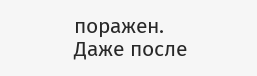поражен. Даже после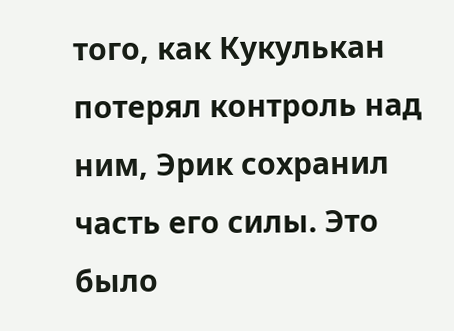того, как Кукулькан потерял контроль над ним, Эрик сохранил часть его силы. Это было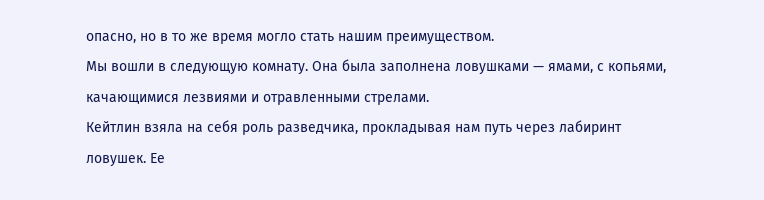опасно, но в то же время могло стать нашим преимуществом.
Мы вошли в следующую комнату. Она была заполнена ловушками — ямами, с копьями, качающимися лезвиями и отравленными стрелами.
Кейтлин взяла на себя роль разведчика, прокладывая нам путь через лабиринт ловушек. Ее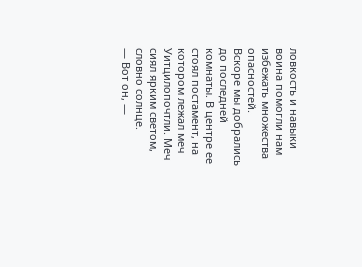ловкость и навыки воина помогли нам избежать множества опасностей.
Вскоре мы добрались до последней комнаты. В центре ее стоял постамент, на котором лежал меч Уитцилопочтли. Меч сиял ярким светом, словно солнце.
— Вот он, —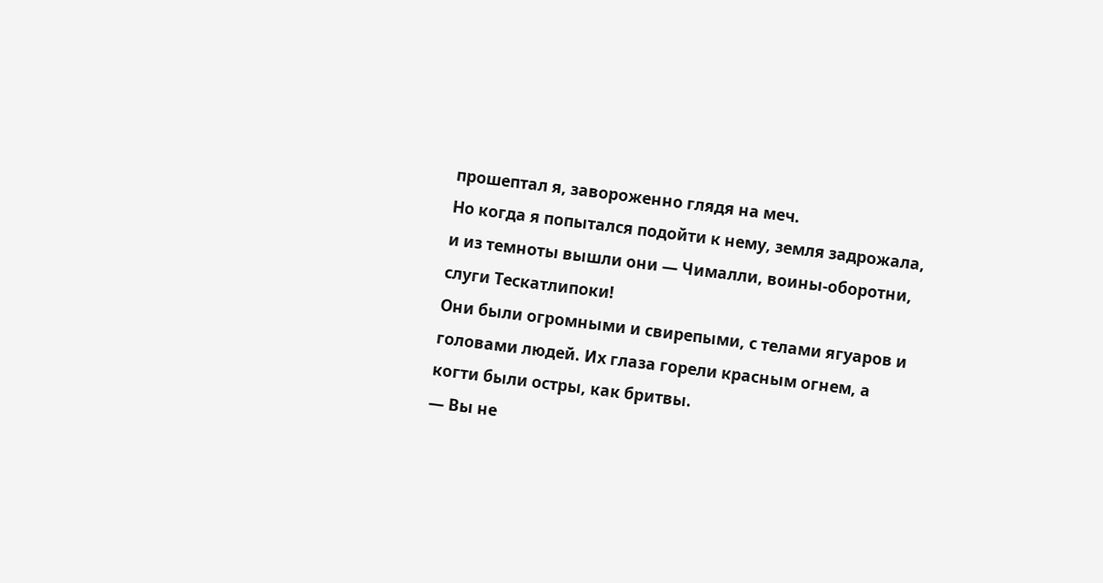прошептал я, завороженно глядя на меч.
Но когда я попытался подойти к нему, земля задрожала, и из темноты вышли они — Чималли, воины-оборотни, слуги Тескатлипоки!
Они были огромными и свирепыми, с телами ягуаров и головами людей. Их глаза горели красным огнем, а когти были остры, как бритвы.
— Вы не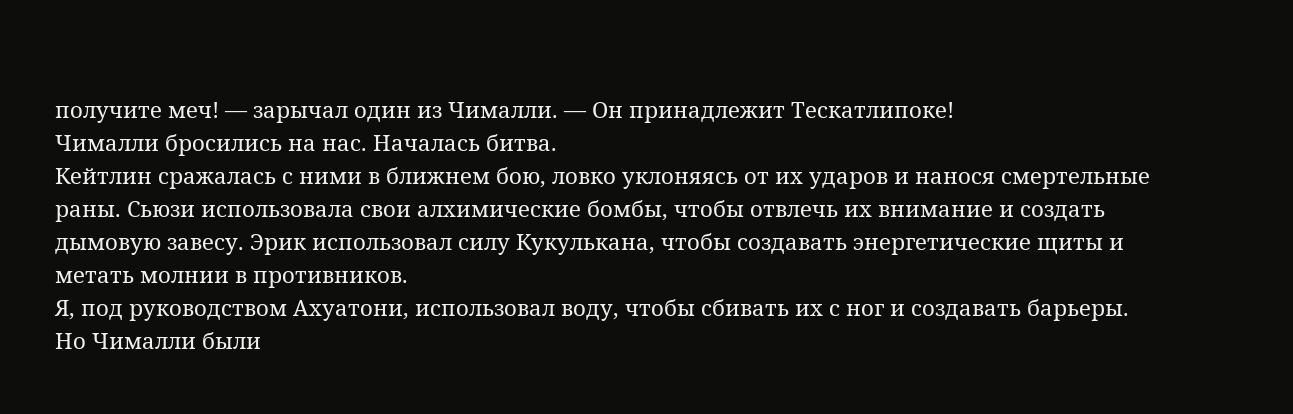получите меч! — зарычал один из Чималли. — Он принадлежит Тескатлипоке!
Чималли бросились на нас. Началась битва.
Кейтлин сражалась с ними в ближнем бою, ловко уклоняясь от их ударов и нанося смертельные раны. Сьюзи использовала свои алхимические бомбы, чтобы отвлечь их внимание и создать дымовую завесу. Эрик использовал силу Кукулькана, чтобы создавать энергетические щиты и метать молнии в противников.
Я, под руководством Ахуатони, использовал воду, чтобы сбивать их с ног и создавать барьеры. Но Чималли были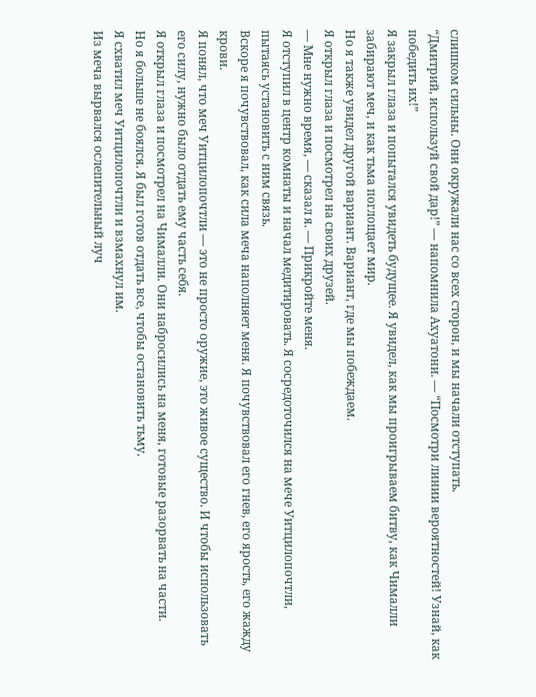слишком сильны. Они окружали нас со всех сторон, и мы начали отступать.
“Дмитрий, используй свой дар!” — напомнила Ахуатони. — “Посмотри линии вероятностей! Узнай, как победить их!”
Я закрыл глаза и попытался увидеть будущее. Я увидел, как мы проигрываем битву, как Чималли забирают меч, и как тьма поглощает мир.
Но я также увидел другой вариант. Вариант, где мы побеждаем.
Я открыл глаза и посмотрел на своих друзей.
— Мне нужно время, — сказал я. — Прикройте меня.
Я отступил в центр комнаты и начал медитировать. Я сосредоточился на мече Уитцилопочтли, пытаясь установить с ним связь.
Вскоре я почувствовал, как сила меча наполняет меня. Я почувствовал его гнев, его ярость, его жажду крови.
Я понял, что меч Уитцилопочтли — это не просто оружие, это живое существо. И чтобы использовать его силу, нужно было отдать ему часть себя.
Я открыл глаза и посмотрел на Чималли. Они набросились на меня, готовые разорвать на части.
Но я больше не боялся. Я был готов отдать все, чтобы остановить тьму.
Я схватил меч Уитцилопочтли и взмахнул им.
Из меча вырвался ослепительный луч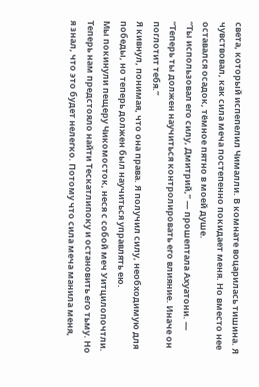света, который испепелил Чималли. В комнате воцарилась тишина. Я чувствовал, как сила меча постепенно покидает меня. Но вместо нее оставался осадок, тёмное пятно в моей душе.
“Ты использовал его силу, Дмитрий,” — прошептала Ахуатони. — “Теперь ты должен научиться контролировать его влияние. Иначе он поглотит тебя.”
Я кивнул, понимая, что она права. Я получил силу, необходимую для победы, но теперь должен был научиться управлять ею.
Мы покинули пещеру Чикомосток, неся с собой меч Уитцилопочтли. Теперь нам предстояло найти Тескатлипоку и остановить его тьму. Но я знал, что это будет нелегко. Потому что сила меча манила меня,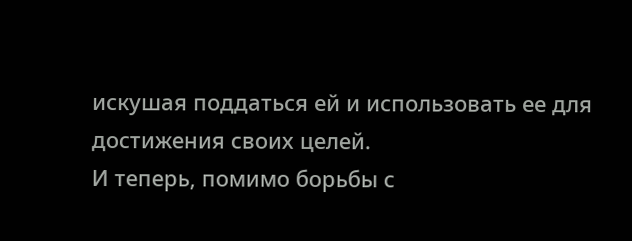искушая поддаться ей и использовать ее для достижения своих целей.
И теперь, помимо борьбы с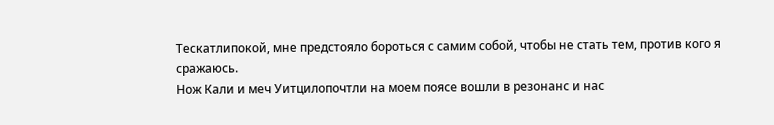Тескатлипокой, мне предстояло бороться с самим собой, чтобы не стать тем, против кого я сражаюсь.
Нож Кали и меч Уитцилопочтли на моем поясе вошли в резонанс и нас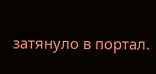затянуло в портал.